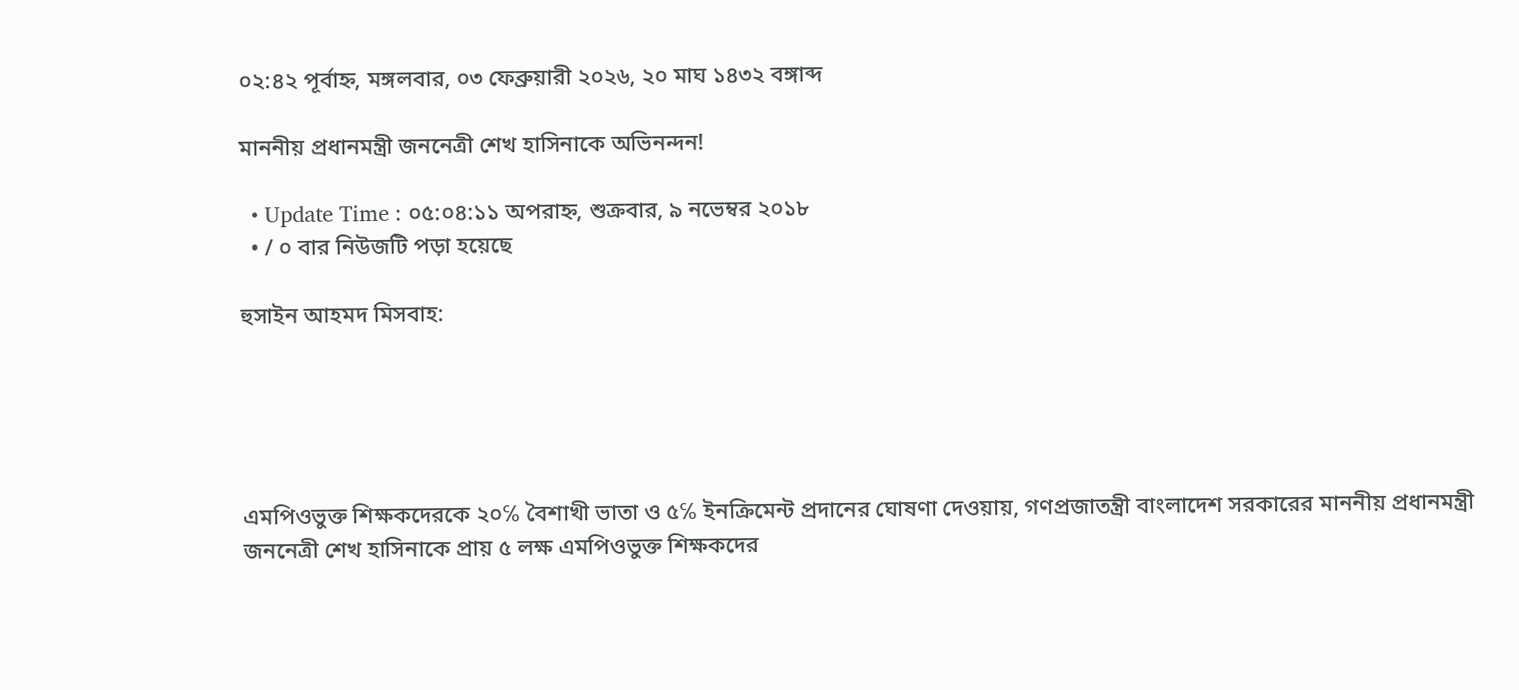০২:৪২ পূর্বাহ্ন, মঙ্গলবার, ০৩ ফেব্রুয়ারী ২০২৬, ২০ মাঘ ১৪৩২ বঙ্গাব্দ

মাননীয় প্রধানমন্ত্রী জননেত্রী শেখ হাসিনাকে অভিনন্দন!

  • Update Time : ০৫:০৪:১১ অপরাহ্ন, শুক্রবার, ৯ নভেম্বর ২০১৮
  • / ০ বার নিউজটি পড়া হয়েছে

হুসাইন আহমদ মিসবাহ:





এমপিওভুক্ত শিক্ষকদেরকে ২০℅ বৈশাখী ভাতা ও ৫℅ ইনক্রিমেন্ট প্রদানের ঘোষণা দেওয়ায়, গণপ্রজাতন্ত্রী বাংলাদেশ সরকারের মাননীয় প্রধানমন্ত্রী জননেত্রী শেখ হাসিনাকে প্রায় ৫ লক্ষ এমপিওভুক্ত শিক্ষকদের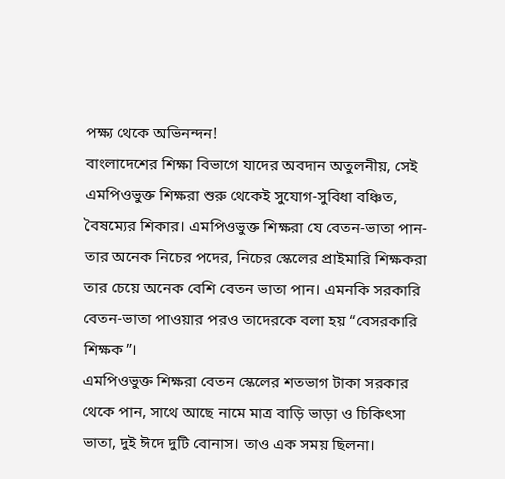পক্ষ্য থেকে অভিনন্দন!
বাংলাদেশের শিক্ষা বিভাগে যাদের অবদান অতুলনীয়, সেই এমপিওভুক্ত শিক্ষরা শুরু থেকেই সুযোগ-সুবিধা বঞ্চিত, বৈষম্যের শিকার। এমপিওভুক্ত শিক্ষরা যে বেতন-ভাতা পান- তার অনেক নিচের পদের, নিচের স্কেলের প্রাইমারি শিক্ষকরা তার চেয়ে অনেক বেশি বেতন ভাতা পান। এমনকি সরকারি বেতন-ভাতা পাওয়ার পরও তাদেরকে বলা হয় “বেসরকারি শিক্ষক”।
এমপিওভুক্ত শিক্ষরা বেতন স্কেলের শতভাগ টাকা সরকার থেকে পান, সাথে আছে নামে মাত্র বাড়ি ভাড়া ও চিকিৎসা ভাতা, দুই ঈদে দুটি বোনাস। তাও এক সময় ছিলনা।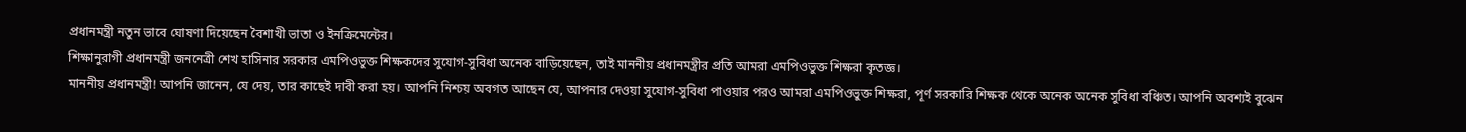প্রধানমন্ত্রী নতুন ভাবে ঘোষণা দিয়েছেন বৈশাখী ভাতা ও ইনক্রিমেন্টের।
শিক্ষানুরাগী প্রধানমন্ত্রী জননেত্রী শেখ হাসিনার সরকার এমপিওভুক্ত শিক্ষকদের সুযোগ-সুবিধা অনেক বাড়িয়েছেন, তাই মাননীয় প্রধানমন্ত্রীর প্রতি আমরা এমপিওভুক্ত শিক্ষরা কৃতজ্ঞ।
মাননীয় প্রধানমন্ত্রী! আপনি জানেন, যে দেয়, তার কাছেই দাবী করা হয়। আপনি নিশ্চয় অবগত আছেন যে, আপনার দেওয়া সুযোগ-সুবিধা পাওয়ার পরও আমরা এমপিওভুক্ত শিক্ষরা, পূর্ণ সরকারি শিক্ষক থেকে অনেক অনেক সুবিধা বঞ্চিত। আপনি অবশ্যই বুঝেন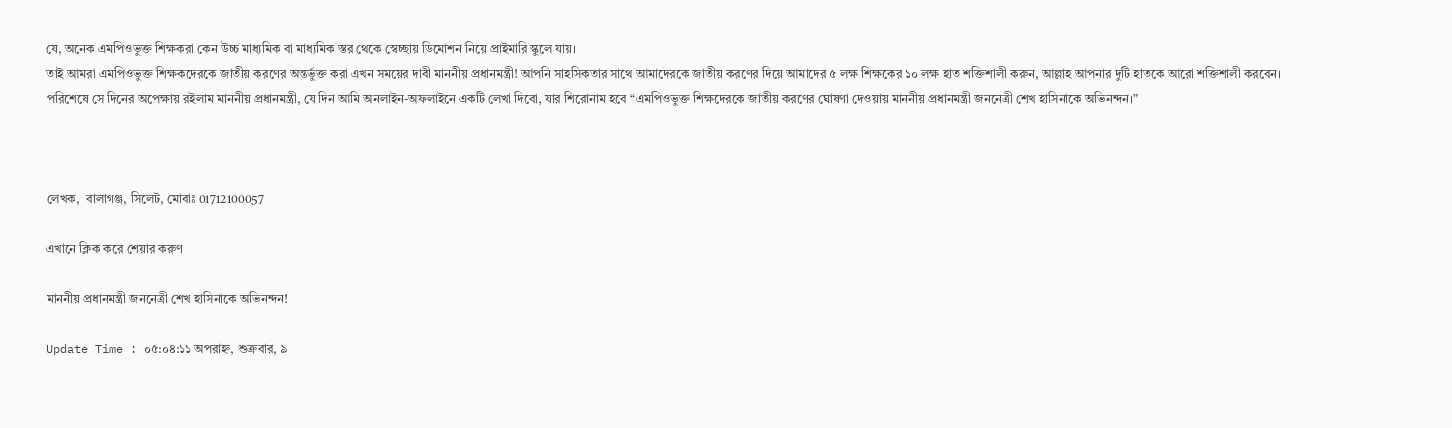যে, অনেক এমপিওভুক্ত শিক্ষকরা কেন উচ্চ মাধ্যমিক বা মাধ্যমিক স্তর থেকে স্বেচ্ছায় ডিমোশন নিয়ে প্রাইমারি স্কুলে যায়।
তাই আমরা এমপিওভুক্ত শিক্ষকদেরকে জাতীয় করণের অন্তর্ভুক্ত করা এখন সময়ের দাবী মাননীয় প্রধানমন্ত্রী! আপনি সাহসিকতার সাথে আমাদেরকে জাতীয় করণের দিয়ে আমাদের ৫ লক্ষ শিক্ষকের ১০ লক্ষ হাত শক্তিশালী করুন, আল্লাহ আপনার দুটি হাতকে আরো শক্তিশালী করবেন।
পরিশেষে সে দিনের অপেক্ষায় রইলাম মাননীয় প্রধানমন্ত্রী, যে দিন আমি অনলাইন-অফলাইনে একটি লেখা দিবো, যার শিরোনাম হবে “এমপিওভুক্ত শিক্ষদেরকে জাতীয় করণের ঘোষণা দেওয়ায় মাননীয় প্রধানমন্ত্রী জননেত্রী শেখ হাসিনাকে অভিনন্দন।”



লেখক,  বালাগঞ্জ, সিলেট, মোবাঃ 01712100057

এখানে ক্লিক করে শেয়ার করুণ

মাননীয় প্রধানমন্ত্রী জননেত্রী শেখ হাসিনাকে অভিনন্দন!

Update Time : ০৫:০৪:১১ অপরাহ্ন, শুক্রবার, ৯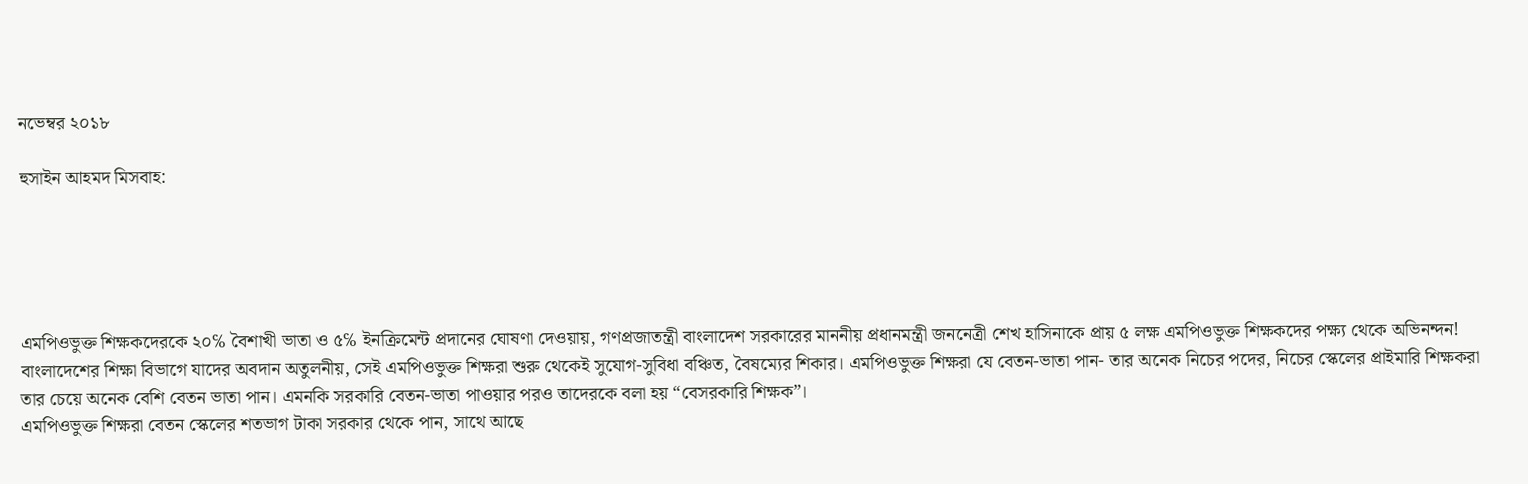নভেম্বর ২০১৮

হুসাইন আহমদ মিসবাহ:





এমপিওভুক্ত শিক্ষকদেরকে ২০℅ বৈশাখী ভাতা ও ৫℅ ইনক্রিমেন্ট প্রদানের ঘোষণা দেওয়ায়, গণপ্রজাতন্ত্রী বাংলাদেশ সরকারের মাননীয় প্রধানমন্ত্রী জননেত্রী শেখ হাসিনাকে প্রায় ৫ লক্ষ এমপিওভুক্ত শিক্ষকদের পক্ষ্য থেকে অভিনন্দন!
বাংলাদেশের শিক্ষা বিভাগে যাদের অবদান অতুলনীয়, সেই এমপিওভুক্ত শিক্ষরা শুরু থেকেই সুযোগ-সুবিধা বঞ্চিত, বৈষম্যের শিকার। এমপিওভুক্ত শিক্ষরা যে বেতন-ভাতা পান- তার অনেক নিচের পদের, নিচের স্কেলের প্রাইমারি শিক্ষকরা তার চেয়ে অনেক বেশি বেতন ভাতা পান। এমনকি সরকারি বেতন-ভাতা পাওয়ার পরও তাদেরকে বলা হয় “বেসরকারি শিক্ষক”।
এমপিওভুক্ত শিক্ষরা বেতন স্কেলের শতভাগ টাকা সরকার থেকে পান, সাথে আছে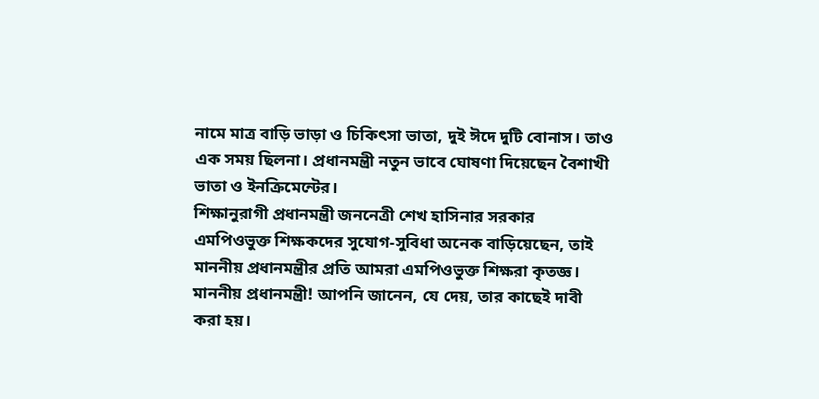নামে মাত্র বাড়ি ভাড়া ও চিকিৎসা ভাতা, দুই ঈদে দুটি বোনাস। তাও এক সময় ছিলনা। প্রধানমন্ত্রী নতুন ভাবে ঘোষণা দিয়েছেন বৈশাখী ভাতা ও ইনক্রিমেন্টের।
শিক্ষানুরাগী প্রধানমন্ত্রী জননেত্রী শেখ হাসিনার সরকার এমপিওভুক্ত শিক্ষকদের সুযোগ-সুবিধা অনেক বাড়িয়েছেন, তাই মাননীয় প্রধানমন্ত্রীর প্রতি আমরা এমপিওভুক্ত শিক্ষরা কৃতজ্ঞ।
মাননীয় প্রধানমন্ত্রী! আপনি জানেন, যে দেয়, তার কাছেই দাবী করা হয়।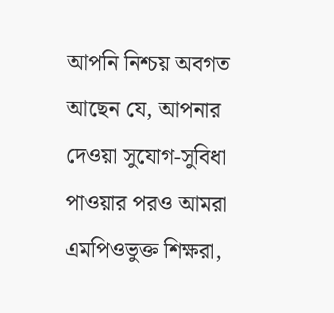আপনি নিশ্চয় অবগত আছেন যে, আপনার দেওয়া সুযোগ-সুবিধা পাওয়ার পরও আমরা এমপিওভুক্ত শিক্ষরা,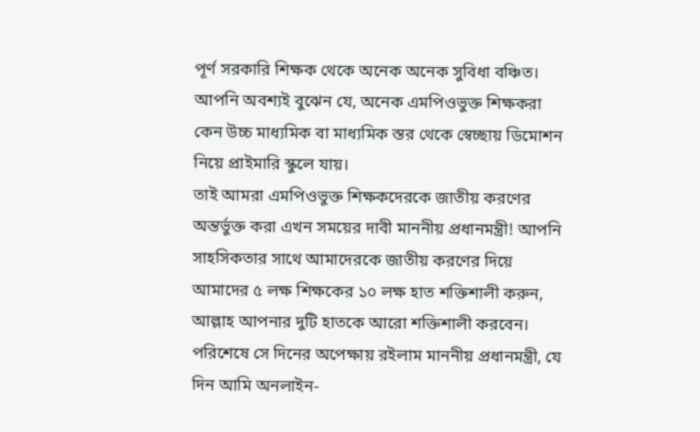পূর্ণ সরকারি শিক্ষক থেকে অনেক অনেক সুবিধা বঞ্চিত। আপনি অবশ্যই বুঝেন যে, অনেক এমপিওভুক্ত শিক্ষকরা কেন উচ্চ মাধ্যমিক বা মাধ্যমিক স্তর থেকে স্বেচ্ছায় ডিমোশন নিয়ে প্রাইমারি স্কুলে যায়।
তাই আমরা এমপিওভুক্ত শিক্ষকদেরকে জাতীয় করণের অন্তর্ভুক্ত করা এখন সময়ের দাবী মাননীয় প্রধানমন্ত্রী! আপনি সাহসিকতার সাথে আমাদেরকে জাতীয় করণের দিয়ে আমাদের ৫ লক্ষ শিক্ষকের ১০ লক্ষ হাত শক্তিশালী করুন, আল্লাহ আপনার দুটি হাতকে আরো শক্তিশালী করবেন।
পরিশেষে সে দিনের অপেক্ষায় রইলাম মাননীয় প্রধানমন্ত্রী, যে দিন আমি অনলাইন-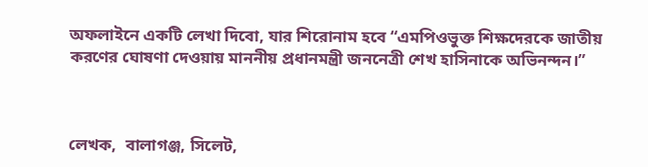অফলাইনে একটি লেখা দিবো, যার শিরোনাম হবে “এমপিওভুক্ত শিক্ষদেরকে জাতীয় করণের ঘোষণা দেওয়ায় মাননীয় প্রধানমন্ত্রী জননেত্রী শেখ হাসিনাকে অভিনন্দন।”



লেখক,  বালাগঞ্জ, সিলেট,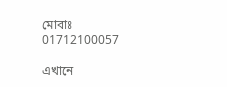মোবাঃ 01712100057

এখানে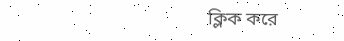ক্লিক করে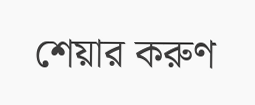শেয়ার করুণ